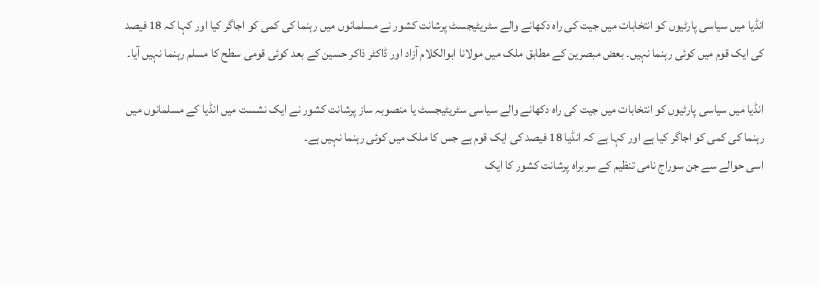انڈیا میں سیاسی پارٹیوں کو انتخابات میں جیت کی راہ دکھانے والے سٹریٹیجسٹ پرشانت کشور نے مسلمانوں میں رہنما کی کمی کو اجاگر کیا اور کہا کہ 18 فیصد کی ایک قوم میں کوئی رہنما نہیں۔ بعض مبصرین کے مطابق ملک میں مولانا ابوالکلام آزاد اور ڈاکٹر ذاکر حسین کے بعد کوئی قومی سطح کا مسلم رہنما نہیں آیا۔

انڈیا میں سیاسی پارٹیوں کو انتخابات میں جیت کی راہ دکھانے والے سیاسی سٹریٹیجسٹ یا منصوبہ ساز پرشانت کشور نے ایک نشست میں انڈیا کے مسلمانوں میں رہنما کی کمی کو اجاگر کیا ہے اور کہا ہے کہ انڈیا 18 فیصد کی ایک قوم ہے جس کا ملک میں کوئی رہنما نہیں ہے۔
اسی حوالے سے جن سوراج نامی تنظیم کے سربراہ پرشانت کشور کا ایک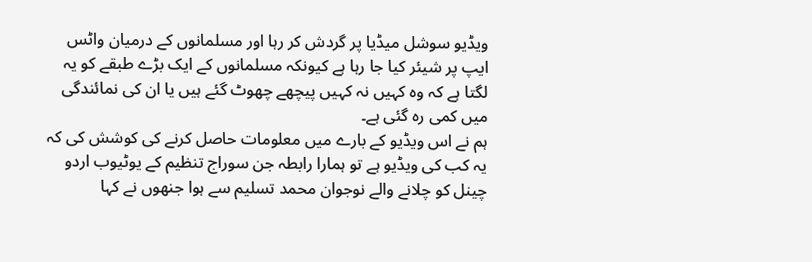ویڈیو سوشل میڈیا پر گردش کر رہا اور مسلمانوں کے درمیان واٹس ایپ پر شیئر کیا جا رہا ہے کیونکہ مسلمانوں کے ایک بڑے طبقے کو یہ لگتا ہے کہ وہ کہیں نہ کہیں پیچھے چھوٹ گئے ہیں یا ان کی نمائندگی میں کمی رہ گئی ہے۔
ہم نے اس ویڈیو کے بارے میں معلومات حاصل کرنے کی کوشش کی کہ یہ کب کی ویڈیو ہے تو ہمارا رابطہ جن سوراج تنظیم کے یوٹیوب اردو چینل کو چلانے والے نوجوان محمد تسلیم سے ہوا جنھوں نے کہا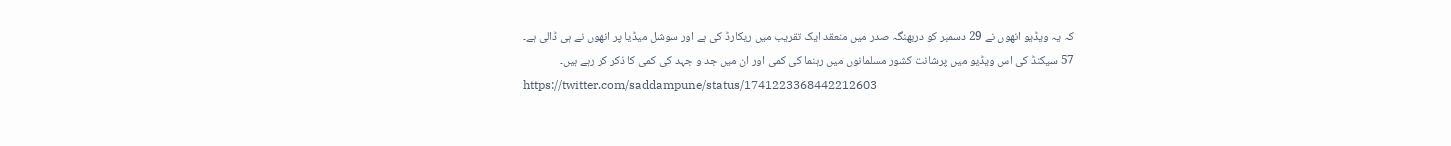کہ یہ ویڈیو انھوں نے 29 دسمبر کو دربھنگہ صدر میں منعقد ایک تقریب میں ریکارڈ کی ہے اور سوشل میڈیا پر انھوں نے ہی ڈالی ہے۔
57 سیکنڈ کی اس ویڈیو میں پرشانت کشور مسلمانوں میں رہنما کی کمی اور ان میں جد و جہد کی کمی کا ذکر کر رہے ہیں۔
https://twitter.com/saddampune/status/1741223368442212603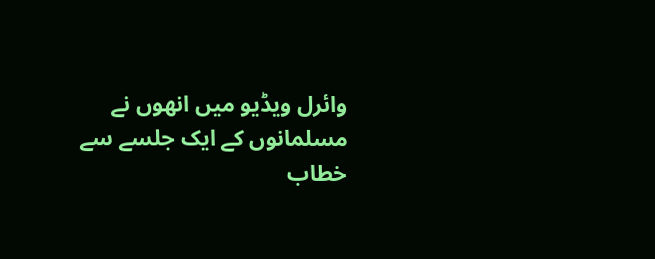وائرل ویڈیو میں انھوں نے مسلمانوں کے ایک جلسے سے خطاب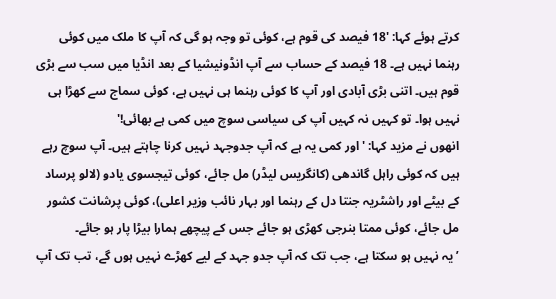کرتے ہوئے کہا: '18 فیصد کی قوم ہے، کوئی تو وجہ ہو گی کہ آپ کا ملک میں کوئی رہنما نہیں ہے۔ 18 فیصد کے حساب سے آپ انڈونیشیا کے بعد انڈیا میں سب سے بڑی قوم ہیں۔ اتنی بڑی آبادی اور آپ کا کوئی رہنما ہی نہیں ہے، کوئی سماج سے کھڑا ہی نہیں ہوا۔ تو کہیں نہ کہیں آپ کی سیاسی سوچ میں کمی ہے بھائی!'
انھوں نے مزید کہا: 'اور کمی یہ ہے کہ آپ جدوجہد نہیں کرنا چاہتے ہیں۔ آپ سوچ رہے ہیں کہ کوئی راہل گاندھی (کانگریس لیڈر) مل جائے، کوئی تیجسوی یادو (لالو پرساد کے بیٹے اور راشٹریہ جنتا دل کے رہنما اور بہار نائب وزیر اعلی)، کوئی پرشانت کشور مل جائے، کوئی ممتا بنرجی کھڑی ہو جائے جس کے پیچھے ہمارا بیڑا پار ہو جائے۔
’یہ نہیں ہو سکتا ہے، جب تک کہ آپ جدو جہد کے لیے کھڑے نہیں ہوں گے، تب تک آپ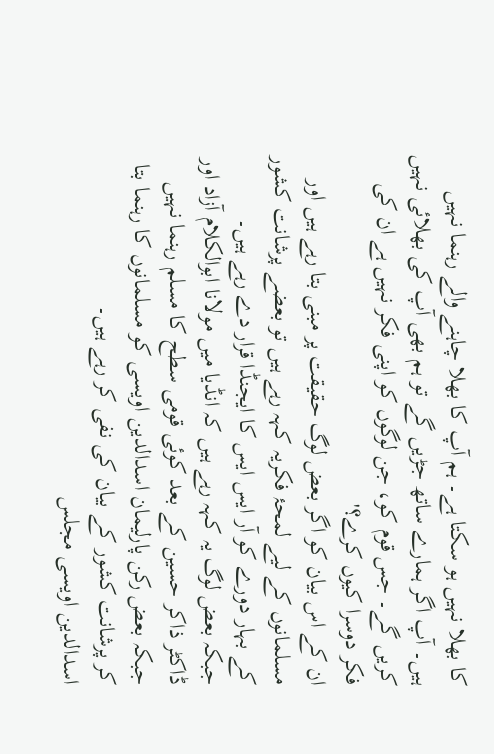کا بھلا نہیں ہو سکتا ہے۔ ہم آپ کا بھلا چاہنے والے رہنما نہیں ہیں۔ آپ اگر ہمارے ساتھ جڑیں گے تو ہم بھی آپ کی بھلائی نہیں کریں گے۔ جس قوم کو، جن لوگوں کو اپنی فکر نہیں ہے ان کی فکر دوسرا کیوں کرے؟'
ان کے اس بیان کو اگر بعض لوگ حقیقت پر مبنی بتا رہے ہیں اور مسلمانوں کے لیے لمحۂ فکریہ کہہ رہے ہیں تو بعضے پرشانت کشور کے بہار دورے کو آر ایس ایس کا ایجنڈا قرار دے رہے ہیں۔
جبکہ بعض لوگ یہ کہہ رہے ہیں کہ انڈیا میں مولانا ابوالکلام آزاد اور ڈاکٹر ذاکر حسین کے بعد کوئی قومی سطح کا مسلم رہنما نہیں جبکہ بعض رکن پارلیمان اسدالدین اویسی کو مسلمانوں کا رہنما بتا کر پرشانت کشور کے بیان کی نفی کر رہے ہیں۔
اسدالدین اویسی مجلس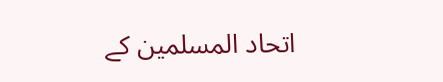اتحاد المسلمین کے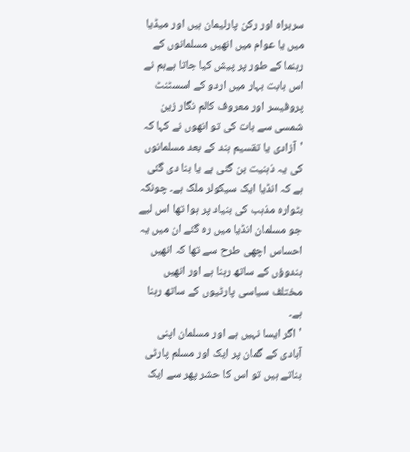سربراہ اور رکن پارلیمان ہیں اور میڈیا میں یا عوام میں انھیں مسلمانوں کے رہنما کے طور پر پیش کیا جاتا ہےہم نے اس بابت بہار میں اردو کے اسسٹنٹ پروفیسر اور معروف کالم نگار زین شمسی سے بات کی تو انھوں نے کہا کہ 'آزادی یا تقسیم ہند کے بعد مسلمانوں کی یہ ذہنیت بن گئی ہے یا بنا دی گئی ہے کہ انڈیا ایک سیکولر ملک ہے۔ چونکہ بٹوارہ مذہب کی بنیاد پر ہوا تھا اس لیے جو مسلمان انڈیا میں رہ گئے ان میں یہ احساس اچھی طرح سے تھا کہ انھیں ہندوؤں کے ساتھ رہنا ہے اور انھیں مختلف سیاسی پارٹیوں کے ساتھ رہنا ہے۔
'اگر ایسا نہیں ہے اور مسلمان اپنی آبادی کے گمان پر ایک اور مسلم پارٹی بناتے ہیں تو اس کا حشر پھر سے ایک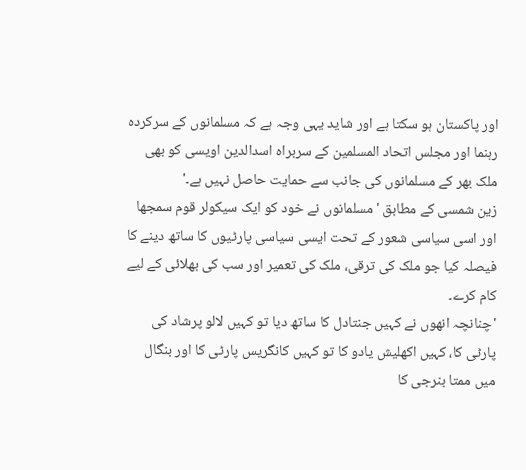اور پاکستان ہو سکتا ہے اور شاید یہی وجہ ہے کہ مسلمانوں کے سرکردہ رہنما اور مجلس اتحاد المسلمین کے سربراہ اسدالدین اویسی کو بھی ملک بھر کے مسلمانوں کی جانب سے حمایت حاصل نہیں ہے۔'
زین شمسی کے مطابق 'مسلمانوں نے خود کو ایک سیکولر قوم سمجھا اور اسی سیاسی شعور کے تحت ایسی سیاسی پارٹیوں کا ساتھ دینے کا فیصلہ کیا جو ملک کی ترقی، ملک کی تعمیر اور سب کی بھلائی کے لیے کام کرے۔
'چنانچہ انھوں نے کہیں جنتادل کا ساتھ دیا تو کہیں لالو پرشاد کی پارٹی کا، کہیں اکھلیش یادو کا تو کہیں کانگریس پارٹی کا اور بنگال میں ممتا بنرجی کا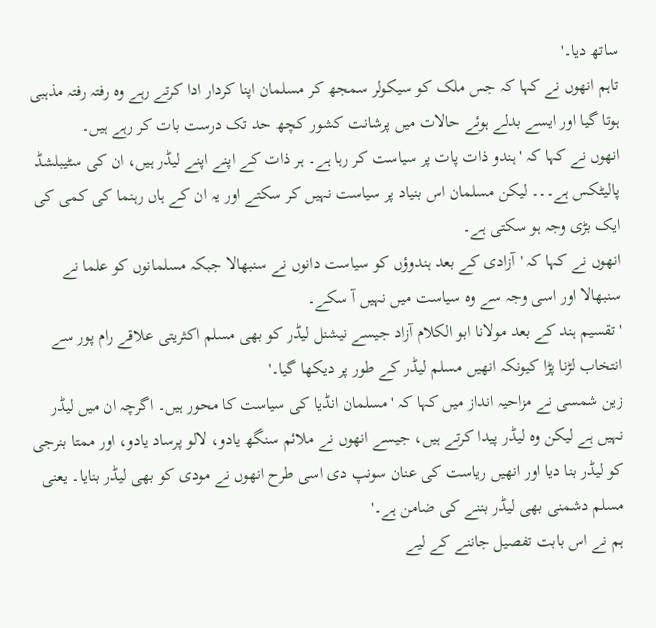ساتھ دیا۔'
تاہم انھوں نے کہا کہ جس ملک کو سیکولر سمجھ کر مسلمان اپنا کردار ادا کرتے رہے وہ رفتہ رفتہ مذہبی ہوتا گیا اور ایسے بدلے ہوئے حالات میں پرشانت کشور کچھ حد تک درست بات کر رہے ہیں۔
انھوں نے کہا کہ 'ہندو ذات پات پر سیاست کر رہا ہے۔ ہر ذات کے اپنے اپنے لیڈر ہیں، ان کی سٹیبلشڈ پالیٹکس ہے۔۔۔ لیکن مسلمان اس بنیاد پر سیاست نہیں کر سکتے اور یہ ان کے ہاں رہنما کی کمی کی ایک بڑی وجہ ہو سکتی ہے۔
انھوں نے کہا کہ 'آزادی کے بعد ہندوؤں کو سیاست دانوں نے سنبھالا جبکہ مسلمانوں کو علما نے سنبھالا اور اسی وجہ سے وہ سیاست میں نہیں آ سکے۔
'تقسیم ہند کے بعد مولانا ابو الکلام آزاد جیسے نیشنل لیڈر کو بھی مسلم اکثریتی علاقے رام پور سے انتخاب لڑنا پڑا کیونکہ انھیں مسلم لیڈر کے طور پر دیکھا گیا۔'
زین شمسی نے مزاحیہ انداز میں کہا کہ 'مسلمان انڈیا کی سیاست کا محور ہیں۔ اگرچہ ان میں لیڈر نہیں ہے لیکن وہ لیڈر پیدا کرتے ہیں، جیسے انھوں نے ملائم سنگھ یادو، لالو پرساد یادو، اور ممتا بنرجی کو لیڈر بنا دیا اور انھیں ریاست کی عنان سونپ دی اسی طرح انھوں نے مودی کو بھی لیڈر بنایا۔ یعنی مسلم دشمنی بھی لیڈر بننے کی ضامن ہے۔'
ہم نے اس بابت تفصیل جاننے کے لیے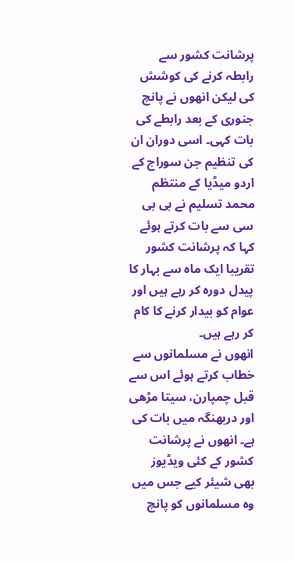پرشانت کشور سے رابطہ کرنے کی کوشش کی لیکن انھوں نے پانچ جنوری کے بعد رابطے کی بات کہی۔ اسی دوران ان کی تنظیم جن سوراج کے اردو میڈیا کے منتظم محمد تسلیم نے بی بی سی سے بات کرتے ہوئے کہا کہ پرشانت کشور تقریبا ایک ماہ سے بہار کا پیدل دورہ کر رہے ہیں اور عوام کو بیدار کرنے کا کام کر رہے ہیں۔
انھوں نے مسلمانوں سے خطاب کرتے ہوئے اس سے قبل چمپارن، سیتا مڑھی اور دربھنگہ میں بات کی ہے۔ انھوں نے پرشانت کشور کے کئی ویڈیوز بھی شیئر کیے جس میں وہ مسلمانوں کو پانچ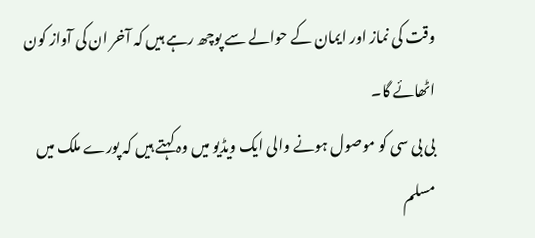وقت کی نماز اور ایمان کے حوالے سے پوچھ رہے ہیں کہ آخر ان کی آواز کون اٹھائے گا۔
بی بی سی کو موصول ہونے والی ایک ویڈیو میں وہ کہتے ہیں کہ پورے ملک میں مسلم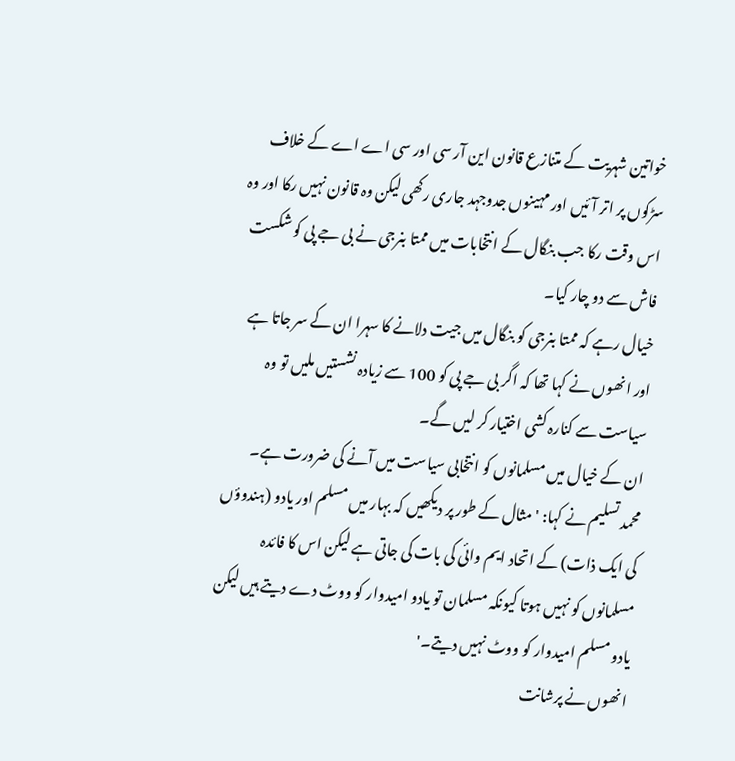خواتین شہریت کے متنازع قانون این آر سی اور سی اے اے کے خلاف سڑکوں پر اتر آئیں اور مہینوں جدوجہد جاری رکھی لیکن وہ قانون نہیں رکا اور وہ اس وقت رکا جب بنگال کے انتخابات میں ممتا بنرجی نے بی جے پی کو شکست فاش سے دو چار کیا۔
خیال رہے کہ ممتا بنرجی کو بنگال میں جیت دلانے کا سہرا ان کے سر جاتا ہے اور انھوں نے کہا تھا کہ اگر بی جے پی کو 100 سے زیادہ نشستیں ملیں تو وہ سیاست سے کنارہ کشی اختیار کر لیں گے۔
ان کے خیال میں مسلمانوں کو انتخابی سیاست میں آنے کی ضرورت ہے۔
محمد تسلیم نے کہا: 'مثال کے طور پر دیکھیں کہ بہار میں مسلم اور یادو (ہندوؤں کی ایک ذات) کے اتحاد ایم وائی کی بات کی جاتی ہے لیکن اس کا فائدہ مسلمانوں کو نہیں ہوتا کیونکہ مسلمان تو یادو امیدوار کو ووٹ دے دیتے ہیں لیکن یادو مسلم امیدوار کو ووٹ نہیں دیتے۔'
انھوں نے پرشانت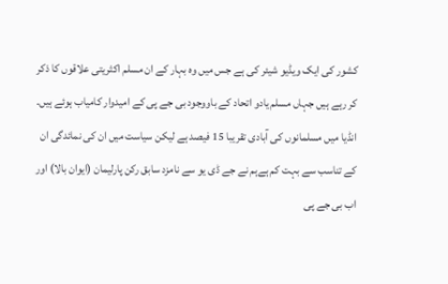کشور کی ایک ویڈیو شیئر کی ہے جس میں وہ بہار کے ان مسلم اکثریتی علاقوں کا ذکر کر رہے ہیں جہاں مسلم یادو اتحاد کے باووجود بی جے پی کے امیدوار کامیاب ہوئے ہیں۔
انڈیا میں مسلمانوں کی آبادی تقریبا 15 فیصد ہے لیکن سیاست میں ان کی نمائدگی ان کے تناسب سے بہت کم ہےہم نے جے ڈی یو سے نامزد سابق رکن پارلیمان (ایوان بالا) اور اب بی جے پی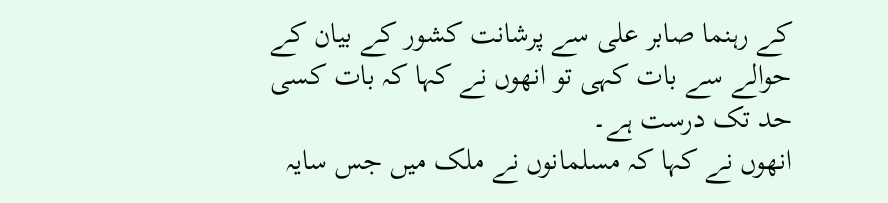کے رہنما صابر علی سے پرشانت کشور کے بیان کے حوالے سے بات کہی تو انھوں نے کہا کہ بات کسی حد تک درست ہے۔
انھوں نے کہا کہ مسلمانوں نے ملک میں جس سایہ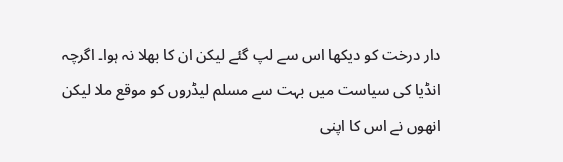دار درخت کو دیکھا اس سے لپ گئے لیکن ان کا بھلا نہ ہوا۔ اگرچہ انڈیا کی سیاست میں بہت سے مسلم لیڈروں کو موقع ملا لیکن انھوں نے اس کا اپنی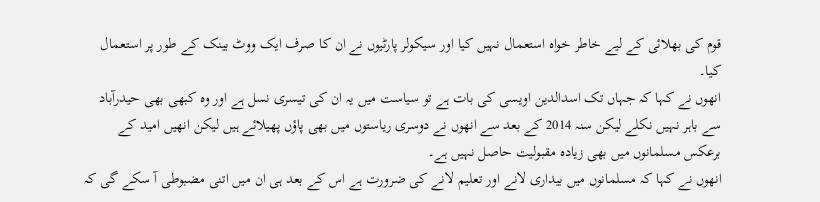قوم کی بھلائی کے لیے خاطر خواہ استعمال نہیں کیا اور سیکولر پارٹیوں نے ان کا صرف ایک ووٹ بینک کے طور پر استعمال کیا۔
انھوں نے کہا کہ جہاں تک اسدالدین اویسی کی بات ہے تو سیاست میں یہ ان کی تیسری نسل ہے اور وہ کبھی بھی حیدرآباد سے باہر نہیں نکلے لیکن سنہ 2014 کے بعد سے انھوں نے دوسری ریاستوں میں بھی پاؤں پھیلائے ہیں لیکن انھیں امید کے برعکس مسلمانوں میں بھی زیادہ مقبولیت حاصل نہیں ہے۔
انھوں نے کہا کہ مسلمانوں میں بیداری لانے اور تعلیم لانے کی ضرورت ہے اس کے بعد ہی ان میں اتنی مضبوطی آ سکے گی کہ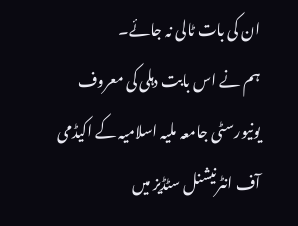ان کی بات ٹالی نہ جائے۔
ہم نے اس بابت دہلی کی معروف یونیورسٹی جامعہ ملیہ اسلامیہ کے اکیڈمی آف انٹرنیشنل سٹڈیز میں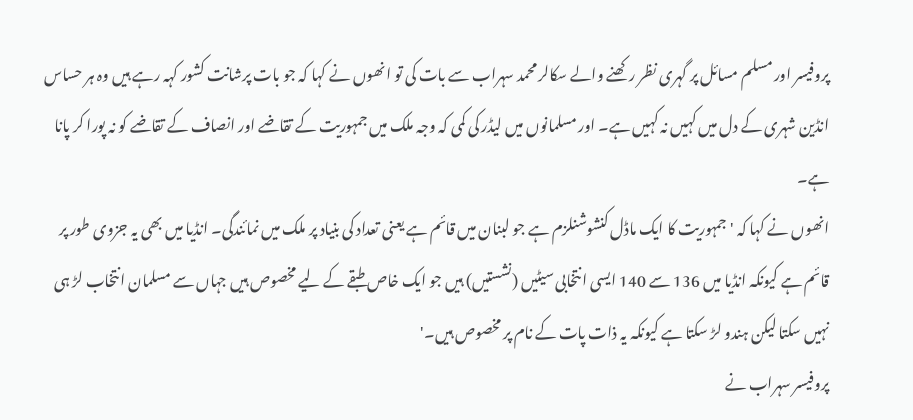پروفیسر اور مسلم مسائل پر گہری نظر رکھنے والے سکالر محمد سہراب سے بات کی تو انھوں نے کہا کہ جو بات پرشانت کشور کہہ رہے ہیں وہ ہر حساس انڈین شہری کے دل میں کہیں نہ کہیں ہے۔ اور مسلمانوں میں لیڈر کی کمی کہ وجہ ملک میں جمہوریت کے تقاضے اور انصاف کے تقاضے کو نہ پورا کر پانا ہے۔
انھوں نے کہا کہ 'جمہوریت کا ایک ماڈل کنشوشنلزم ہے جو لبنان میں قائم ہے یعنی تعداد کی بنیاد پر ملک میں نمائندگی۔ انڈیا میں بھی یہ جزوی طور پر قائم ہے کیونکہ انڈیا میں 136 سے 140 ایسی انتخابی سیٹیں (نشستیں) ہیں جو ایک خاص طبقے کے لیے مخصوص ہیں جہاں سے مسلمان انتخاب لڑ ہی نہیں سکتا لیکن ہندو لڑ سکتا ہے کیونکہ یہ ذات پات کے نام پر مخصوص ہیں۔'
پروفیسر سہراب نے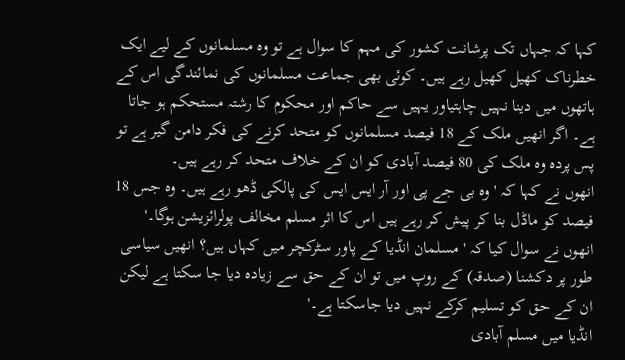کہا کہ جہاں تک پرشانت کشور کی مہم کا سوال ہے تو وہ مسلمانوں کے لیے ایک خطرناک کھیل کھیل رہے ہیں۔ کوئی بھی جماعت مسلمانوں کی نمائندگی اس کے ہاتھوں میں دینا نہیں چاہتیاور یہیں سے حاکم اور محکوم کا رشتہ مستحکم ہو جاتا ہے۔ اگر انھیں ملک کے 18 فیصد مسلمانوں کو متحد کرنے کی فکر دامن گیر ہے تو پس پردہ وہ ملک کی 80 فیصد آبادی کو ان کے خلاف متحد کر رہے ہیں۔
انھوں نے کہا کہ 'وہ بی جے پی اور آر ایس ایس کی پالکی ڈھو رہے ہیں۔ وہ جس 18 فیصد کو ماڈل بنا کر پیش کر رہے ہیں اس کا اثر مسلم مخالف پولرائزیشن ہوگا۔'
انھوں نے سوال کیا کہ 'مسلمان انڈیا کے پاور سٹرکچر میں کہاں ہیں؟ انھیں سیاسی طور پر دکشنا (صدقہ) کے روپ میں تو ان کے حق سے زیادہ دیا جا سکتا ہے لیکن ان کے حق کو تسلیم کرکے نہیں دیا جاسکتا ہے۔'
انڈیا میں مسلم آبادی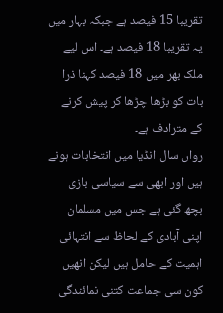تقریبا 15 فیصد ہے جبکہ بہار میں یہ تقریبا 18 فیصد ہے۔ اس لیے ملک بھر میں 18 فیصد کہنا ذرا بات کو بڑھا چڑھا کر پیش کرنے کے مترادف ہے۔
رواں سال انڈیا میں انتخابات ہونے ہیں اور ابھی سے سیاسی بازی بچھ گئی ہے جس میں مسلمان اپنی آبادی کے لحاظ سے انتہائی اہمیت کے حامل ہیں لیکن انھیں کون سی جماعت کتنی نمائندگی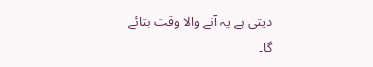دیتی ہے یہ آنے والا وقت بتائے گا۔